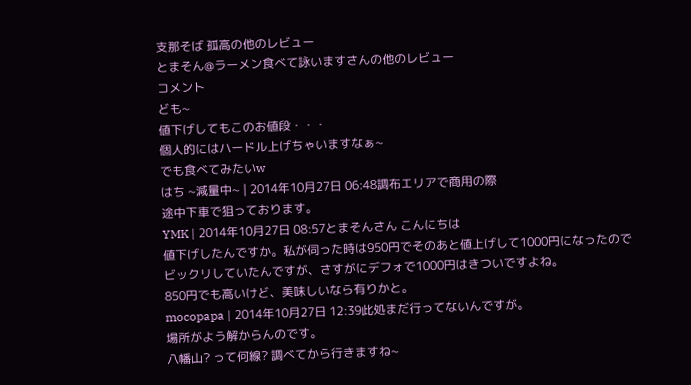支那そば 孤高の他のレビュー
とまそん@ラーメン食べて詠いますさんの他のレビュー
コメント
ども~
値下げしてもこのお値段・・・
個人的にはハードル上げちゃいますなぁ~
でも食べてみたいw
はち ~減量中~ | 2014年10月27日 06:48調布エリアで商用の際
途中下車で狙っております。
YMK | 2014年10月27日 08:57とまそんさん こんにちは
値下げしたんですか。私が伺った時は950円でそのあと値上げして1000円になったので
ビックリしていたんですが、さすがにデフォで1000円はきついですよね。
850円でも高いけど、美味しいなら有りかと。
mocopapa | 2014年10月27日 12:39此処まだ行ってないんですが。
場所がよう解からんのです。
八幡山? って何線? 調べてから行きますね~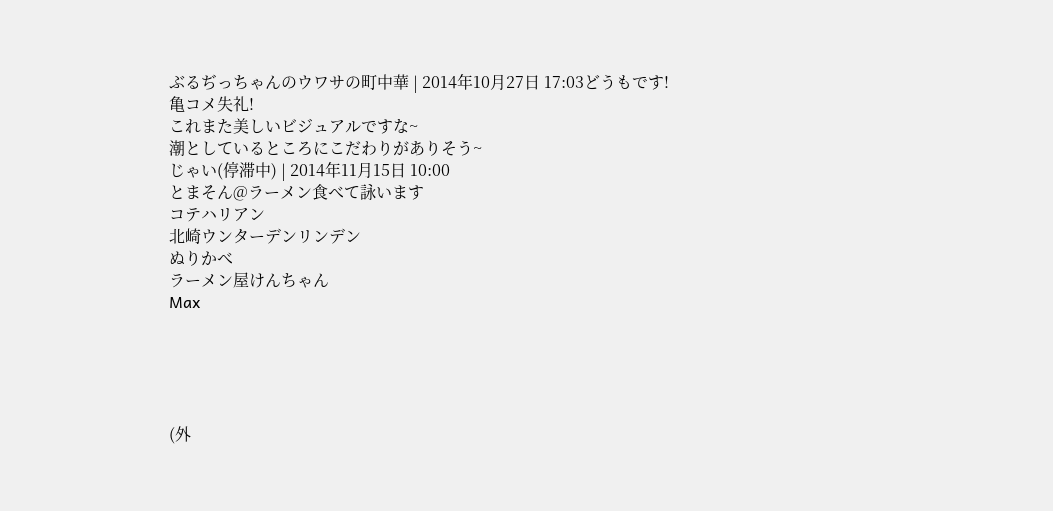ぶるぢっちゃんのウワサの町中華 | 2014年10月27日 17:03どうもです!
亀コメ失礼!
これまた美しいビジュアルですな~
潮としているところにこだわりがありそう~
じゃい(停滞中) | 2014年11月15日 10:00
とまそん@ラーメン食べて詠います
コテハリアン
北崎ウンターデンリンデン
ぬりかべ
ラーメン屋けんちゃん
Max





(外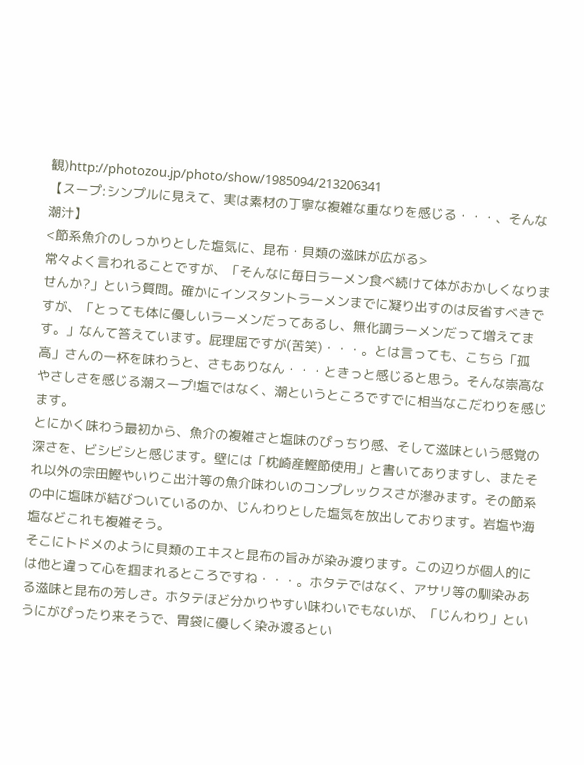観)http://photozou.jp/photo/show/1985094/213206341
【スープ:シンプルに見えて、実は素材の丁寧な複雑な重なりを感じる・・・、そんな潮汁】
<節系魚介のしっかりとした塩気に、昆布・貝類の滋味が広がる>
常々よく言われることですが、「そんなに毎日ラーメン食べ続けて体がおかしくなりませんか?」という質問。確かにインスタントラーメンまでに凝り出すのは反省すべきですが、「とっても体に優しいラーメンだってあるし、無化調ラーメンだって増えてます。」なんて答えています。屁理屈ですが(苦笑)・・・。とは言っても、こちら「孤高」さんの一杯を味わうと、さもありなん・・・ときっと感じると思う。そんな崇高なやさしさを感じる潮スープ!塩ではなく、潮というところですでに相当なこだわりを感じます。
とにかく味わう最初から、魚介の複雑さと塩味のぴっちり感、そして滋味という感覚の深さを、ビシビシと感じます。壁には「枕崎産鰹節使用」と書いてありますし、またそれ以外の宗田鰹やいりこ出汁等の魚介味わいのコンプレックスさが滲みます。その節系の中に塩味が結びついているのか、じんわりとした塩気を放出しております。岩塩や海塩などこれも複雑そう。
そこにトドメのように貝類のエキスと昆布の旨みが染み渡ります。この辺りが個人的には他と違って心を掴まれるところですね・・・。ホタテではなく、アサリ等の馴染みある滋味と昆布の芳しさ。ホタテほど分かりやすい味わいでもないが、「じんわり」というにがぴったり来そうで、胃袋に優しく染み渡るとい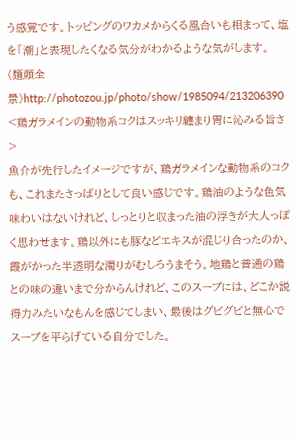う感覚です。トッピングのワカメからくる風合いも相まって、塩を「潮」と表現したくなる気分がわかるような気がします。
(麺顔全景)http://photozou.jp/photo/show/1985094/213206390
<鶏ガラメインの動物系コクはスッキリ纏まり胃に沁みる旨さ>
魚介が先行したイメージですが、鶏ガラメインな動物系のコクも、これまたさっぱりとして良い感じです。鶏油のような色気味わいはないけれど、しっとりと収まった油の浮きが大人っぽく思わせます。鶏以外にも豚などエキスが混じり合ったのか、霞がかった半透明な濁りがむしろうまそう。地鶏と普通の鶏との味の違いまで分からんけれど、このスープには、どこか説得力みたいなもんを感じてしまい、最後はグビグビと無心でスープを平らげている自分でした。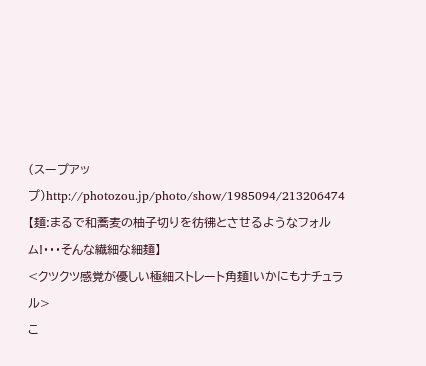(スープアップ)http://photozou.jp/photo/show/1985094/213206474
【麺:まるで和蕎麦の柚子切りを彷彿とさせるようなフォルム!・・・そんな繊細な細麺】
<クツクツ感覚が優しい極細ストレート角麺!いかにもナチュラル>
こ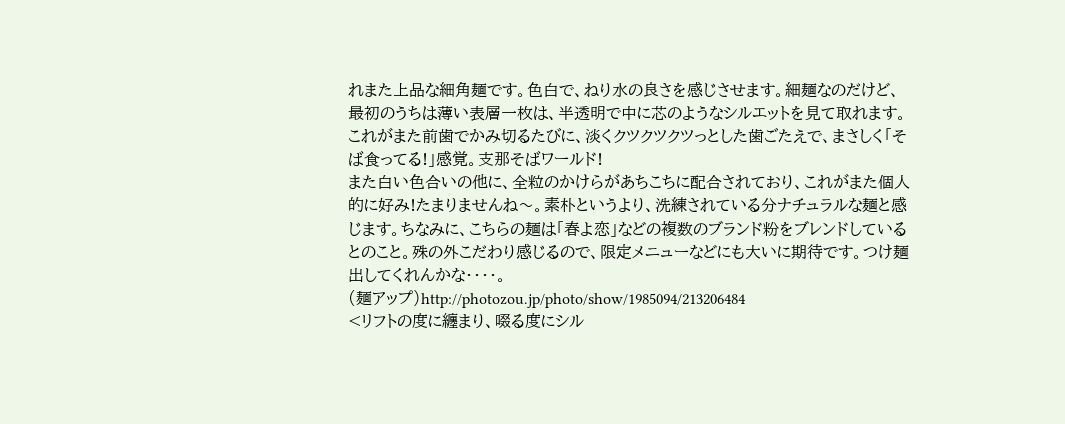れまた上品な細角麺です。色白で、ねり水の良さを感じさせます。細麺なのだけど、最初のうちは薄い表層一枚は、半透明で中に芯のようなシルエットを見て取れます。これがまた前歯でかみ切るたびに、淡くクツクツクツっとした歯ごたえで、まさしく「そば食ってる!」感覚。支那そばワールド!
また白い色合いの他に、全粒のかけらがあちこちに配合されており、これがまた個人的に好み!たまりませんね〜。素朴というより、洗練されている分ナチュラルな麺と感じます。ちなみに、こちらの麺は「春よ恋」などの複数のブランド粉をブレンドしているとのこと。殊の外こだわり感じるので、限定メニューなどにも大いに期待です。つけ麺出してくれんかな・・・・。
(麺アップ)http://photozou.jp/photo/show/1985094/213206484
<リフトの度に纏まり、啜る度にシル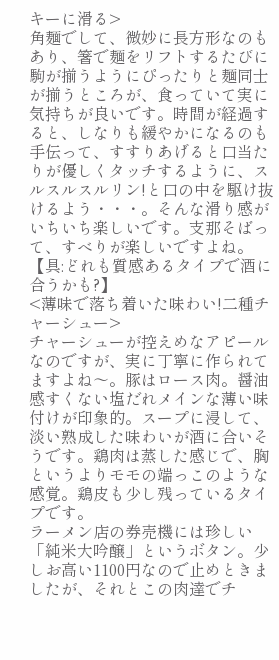キーに滑る>
角麺でして、微妙に長方形なのもあり、箸で麺をリフトするたびに駒が揃うようにぴったりと麺同士が揃うところが、食っていて実に気持ちが良いです。時間が経過すると、しなりも緩やかになるのも手伝って、すすりあげると口当たりが優しくタッチするように、スルスルスルリン!と口の中を駆け抜けるよう・・・。そんな滑り感がいちいち楽しいです。支那そばって、すべりが楽しいですよね。
【具:どれも質感あるタイプで酒に合うかも?】
<薄味で落ち着いた味わい!二種チャーシュー>
チャーシューが控えめなアピールなのですが、実に丁寧に作られてますよね〜。豚はロース肉。醤油感すくない塩だれメインな薄い味付けが印象的。スープに浸して、淡い熟成した味わいが酒に合いそうです。鶏肉は蒸した感じで、胸というよりモモの端っこのような感覚。鶏皮も少し残っているタイプです。
ラーメン店の券売機には珍しい「純米大吟醸」というボタン。少しお高い1100円なので止めときましたが、それとこの肉達でチ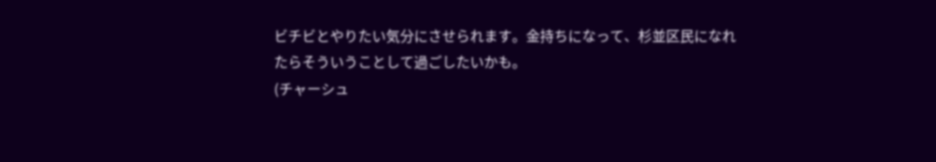ビチビとやりたい気分にさせられます。金持ちになって、杉並区民になれたらそういうことして過ごしたいかも。
(チャーシュ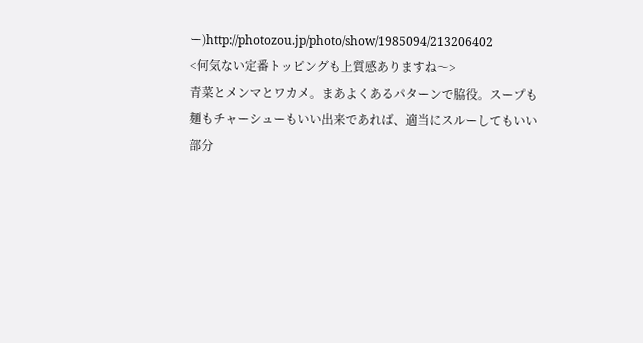ー)http://photozou.jp/photo/show/1985094/213206402
<何気ない定番トッピングも上質感ありますね〜>
青菜とメンマとワカメ。まあよくあるパターンで脇役。スープも麺もチャーシューもいい出来であれば、適当にスルーしてもいい部分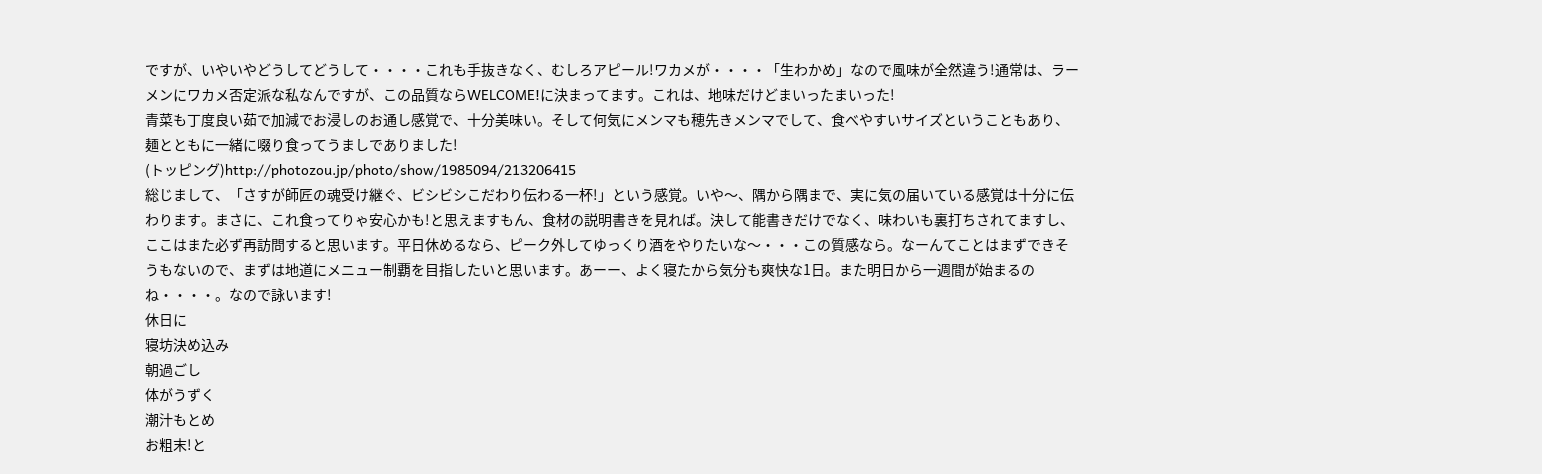ですが、いやいやどうしてどうして・・・・これも手抜きなく、むしろアピール!ワカメが・・・・「生わかめ」なので風味が全然違う!通常は、ラーメンにワカメ否定派な私なんですが、この品質ならWELCOME!に決まってます。これは、地味だけどまいったまいった!
青菜も丁度良い茹で加減でお浸しのお通し感覚で、十分美味い。そして何気にメンマも穂先きメンマでして、食べやすいサイズということもあり、麺とともに一緒に啜り食ってうましでありました!
(トッピング)http://photozou.jp/photo/show/1985094/213206415
総じまして、「さすが師匠の魂受け継ぐ、ビシビシこだわり伝わる一杯!」という感覚。いや〜、隅から隅まで、実に気の届いている感覚は十分に伝わります。まさに、これ食ってりゃ安心かも!と思えますもん、食材の説明書きを見れば。決して能書きだけでなく、味わいも裏打ちされてますし、ここはまた必ず再訪問すると思います。平日休めるなら、ピーク外してゆっくり酒をやりたいな〜・・・この質感なら。なーんてことはまずできそうもないので、まずは地道にメニュー制覇を目指したいと思います。あーー、よく寝たから気分も爽快な1日。また明日から一週間が始まるのね・・・・。なので詠います!
休日に
寝坊決め込み
朝過ごし
体がうずく
潮汁もとめ
お粗末!と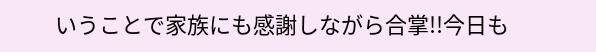いうことで家族にも感謝しながら合掌!!今日も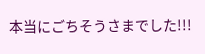本当にごちそうさまでした!!!